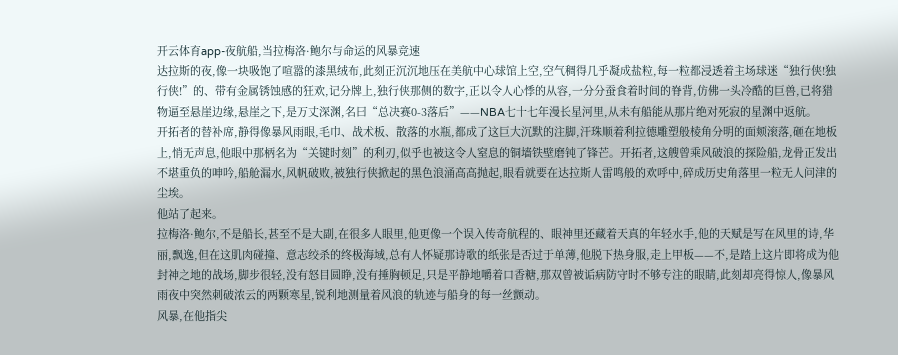开云体育app-夜航船,当拉梅洛·鲍尔与命运的风暴竞速
达拉斯的夜,像一块吸饱了喧嚣的漆黑绒布,此刻正沉沉地压在美航中心球馆上空,空气稠得几乎凝成盐粒,每一粒都浸透着主场球迷“独行侠!独行侠!”的、带有金属锈蚀感的狂欢,记分牌上,独行侠那侧的数字,正以令人心悸的从容,一分分蚕食着时间的脊背,仿佛一头冷酷的巨兽,已将猎物逼至悬崖边缘,悬崖之下,是万丈深渊,名曰“总决赛0-3落后”——NBA七十七年漫长星河里,从未有船能从那片绝对死寂的星渊中返航。
开拓者的替补席,静得像暴风雨眼,毛巾、战术板、散落的水瓶,都成了这巨大沉默的注脚,汗珠顺着利拉德雕塑般棱角分明的面颊滚落,砸在地板上,悄无声息,他眼中那柄名为“关键时刻”的利刃,似乎也被这令人窒息的铜墙铁壁磨钝了锋芒。开拓者,这艘曾乘风破浪的探险船,龙骨正发出不堪重负的呻吟,船舱漏水,风帆破败,被独行侠掀起的黑色浪涌高高抛起,眼看就要在达拉斯人雷鸣般的欢呼中,碎成历史角落里一粒无人问津的尘埃。
他站了起来。
拉梅洛·鲍尔,不是船长,甚至不是大副,在很多人眼里,他更像一个误入传奇航程的、眼神里还藏着天真的年轻水手,他的天赋是写在风里的诗,华丽,飘逸,但在这肌肉碰撞、意志绞杀的终极海域,总有人怀疑那诗歌的纸张是否过于单薄,他脱下热身服,走上甲板——不,是踏上这片即将成为他封神之地的战场,脚步很轻,没有怒目圆睁,没有捶胸顿足,只是平静地嚼着口香糖,那双曾被诟病防守时不够专注的眼睛,此刻却亮得惊人,像暴风雨夜中突然刺破浓云的两颗寒星,锐利地测量着风浪的轨迹与船身的每一丝颤动。
风暴,在他指尖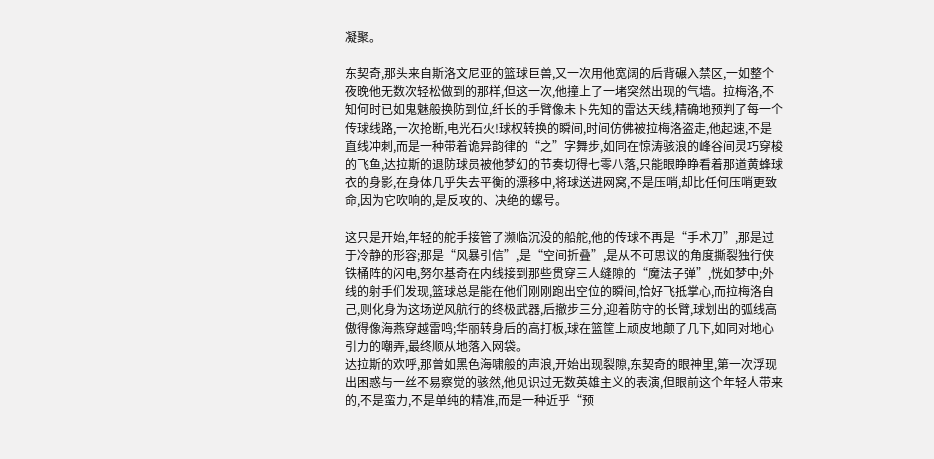凝聚。

东契奇,那头来自斯洛文尼亚的篮球巨兽,又一次用他宽阔的后背碾入禁区,一如整个夜晚他无数次轻松做到的那样,但这一次,他撞上了一堵突然出现的气墙。拉梅洛,不知何时已如鬼魅般换防到位,纤长的手臂像未卜先知的雷达天线,精确地预判了每一个传球线路,一次抢断,电光石火!球权转换的瞬间,时间仿佛被拉梅洛盗走,他起速,不是直线冲刺,而是一种带着诡异韵律的“之”字舞步,如同在惊涛骇浪的峰谷间灵巧穿梭的飞鱼,达拉斯的退防球员被他梦幻的节奏切得七零八落,只能眼睁睁看着那道黄蜂球衣的身影,在身体几乎失去平衡的漂移中,将球送进网窝,不是压哨,却比任何压哨更致命,因为它吹响的,是反攻的、决绝的螺号。

这只是开始,年轻的舵手接管了濒临沉没的船舵,他的传球不再是“手术刀”,那是过于冷静的形容;那是“风暴引信”,是“空间折叠”,是从不可思议的角度撕裂独行侠铁桶阵的闪电,努尔基奇在内线接到那些贯穿三人缝隙的“魔法子弹”,恍如梦中;外线的射手们发现,篮球总是能在他们刚刚跑出空位的瞬间,恰好飞抵掌心,而拉梅洛自己,则化身为这场逆风航行的终极武器,后撤步三分,迎着防守的长臂,球划出的弧线高傲得像海燕穿越雷鸣;华丽转身后的高打板,球在篮筐上顽皮地颠了几下,如同对地心引力的嘲弄,最终顺从地落入网袋。
达拉斯的欢呼,那曾如黑色海啸般的声浪,开始出现裂隙,东契奇的眼神里,第一次浮现出困惑与一丝不易察觉的骇然,他见识过无数英雄主义的表演,但眼前这个年轻人带来的,不是蛮力,不是单纯的精准,而是一种近乎“预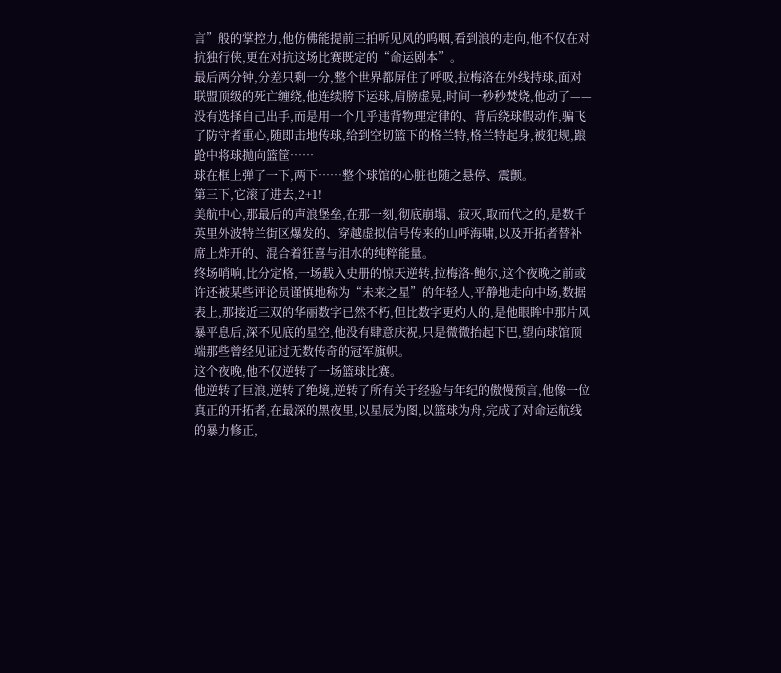言”般的掌控力,他仿佛能提前三拍听见风的呜咽,看到浪的走向,他不仅在对抗独行侠,更在对抗这场比赛既定的“命运剧本”。
最后两分钟,分差只剩一分,整个世界都屏住了呼吸,拉梅洛在外线持球,面对联盟顶级的死亡缠绕,他连续胯下运球,肩膀虚晃,时间一秒秒焚烧,他动了——没有选择自己出手,而是用一个几乎违背物理定律的、背后绕球假动作,骗飞了防守者重心,随即击地传球,给到空切篮下的格兰特,格兰特起身,被犯规,踉跄中将球抛向篮筐……
球在框上弹了一下,两下……整个球馆的心脏也随之悬停、震颤。
第三下,它滚了进去,2+1!
美航中心,那最后的声浪堡垒,在那一刻,彻底崩塌、寂灭,取而代之的,是数千英里外波特兰街区爆发的、穿越虚拟信号传来的山呼海啸,以及开拓者替补席上炸开的、混合着狂喜与泪水的纯粹能量。
终场哨响,比分定格,一场载入史册的惊天逆转,拉梅洛·鲍尔,这个夜晚之前或许还被某些评论员谨慎地称为“未来之星”的年轻人,平静地走向中场,数据表上,那接近三双的华丽数字已然不朽,但比数字更灼人的,是他眼眸中那片风暴平息后,深不见底的星空,他没有肆意庆祝,只是微微抬起下巴,望向球馆顶端那些曾经见证过无数传奇的冠军旗帜。
这个夜晚,他不仅逆转了一场篮球比赛。
他逆转了巨浪,逆转了绝境,逆转了所有关于经验与年纪的傲慢预言,他像一位真正的开拓者,在最深的黑夜里,以星辰为图,以篮球为舟,完成了对命运航线的暴力修正,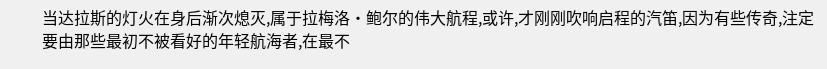当达拉斯的灯火在身后渐次熄灭,属于拉梅洛·鲍尔的伟大航程,或许,才刚刚吹响启程的汽笛,因为有些传奇,注定要由那些最初不被看好的年轻航海者,在最不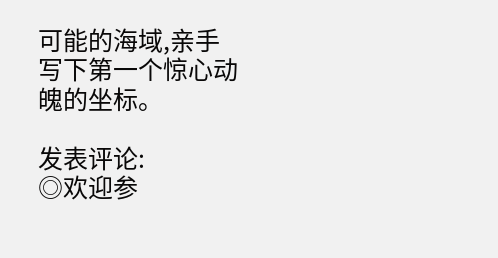可能的海域,亲手写下第一个惊心动魄的坐标。

发表评论:
◎欢迎参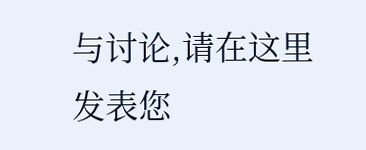与讨论,请在这里发表您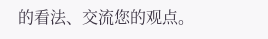的看法、交流您的观点。